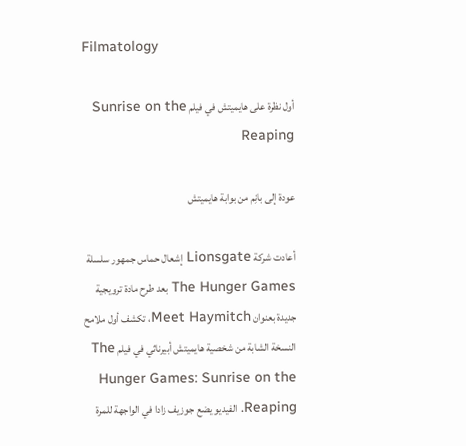Filmatology

أول نظرة على هايميتش في فيلم Sunrise on the Reaping

عودة إلى بانِم من بوابة هايميتش

أعادت شركة Lionsgate إشعال حماس جمهور سلسلة The Hunger Games بعد طرح مادة ترويجية جديدة بعنوان Meet Haymitch، تكشف أول ملامح النسخة الشابة من شخصية هايميتش أبيرناثي في فيلم The Hunger Games: Sunrise on the Reaping. الفيديو يضع جوزيف زادا في الواجهة للمرة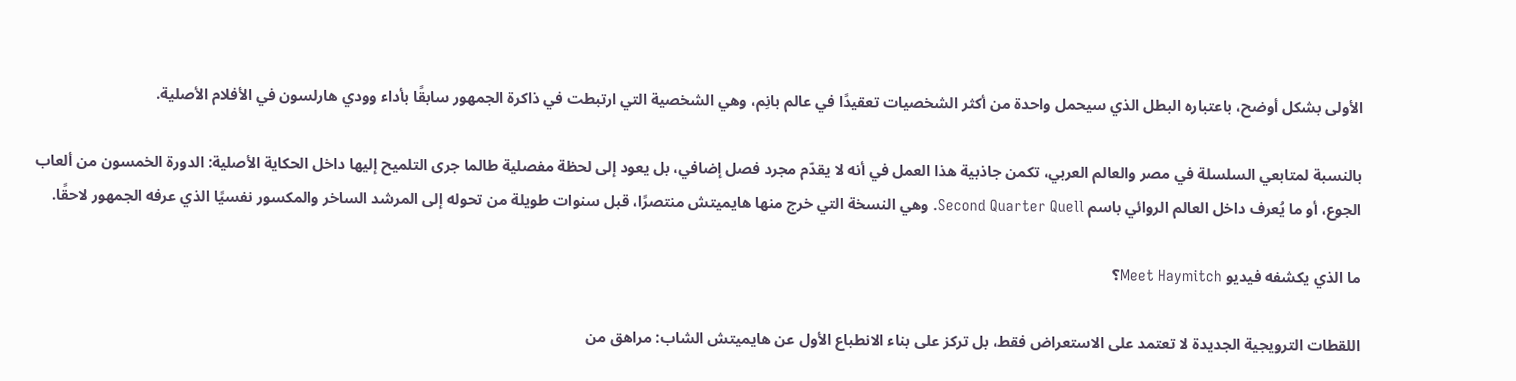الأولى بشكل أوضح، باعتباره البطل الذي سيحمل واحدة من أكثر الشخصيات تعقيدًا في عالم بانِم، وهي الشخصية التي ارتبطت في ذاكرة الجمهور سابقًا بأداء وودي هارلسون في الأفلام الأصلية.

بالنسبة لمتابعي السلسلة في مصر والعالم العربي، تكمن جاذبية هذا العمل في أنه لا يقدّم مجرد فصل إضافي، بل يعود إلى لحظة مفصلية طالما جرى التلميح إليها داخل الحكاية الأصلية: الدورة الخمسون من ألعاب الجوع، أو ما يُعرف داخل العالم الروائي باسم Second Quarter Quell. وهي النسخة التي خرج منها هايميتش منتصرًا، قبل سنوات طويلة من تحوله إلى المرشد الساخر والمكسور نفسيًا الذي عرفه الجمهور لاحقًا.

ما الذي يكشفه فيديو Meet Haymitch؟

اللقطات الترويجية الجديدة لا تعتمد على الاستعراض فقط، بل تركز على بناء الانطباع الأول عن هايميتش الشاب: مراهق من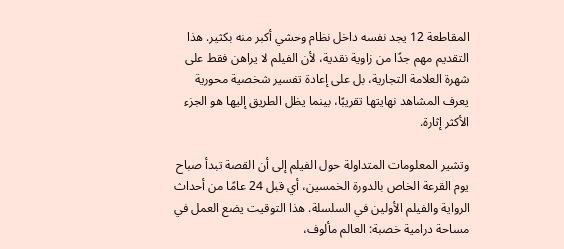المقاطعة 12 يجد نفسه داخل نظام وحشي أكبر منه بكثير. هذا التقديم مهم جدًا من زاوية نقدية، لأن الفيلم لا يراهن فقط على شهرة العلامة التجارية، بل على إعادة تفسير شخصية محورية يعرف المشاهد نهايتها تقريبًا، بينما يظل الطريق إليها هو الجزء الأكثر إثارة.

وتشير المعلومات المتداولة حول الفيلم إلى أن القصة تبدأ صباح يوم القرعة الخاص بالدورة الخمسين، أي قبل 24 عامًا من أحداث الرواية والفيلم الأولين في السلسلة. هذا التوقيت يضع العمل في مساحة درامية خصبة: العالم مألوف،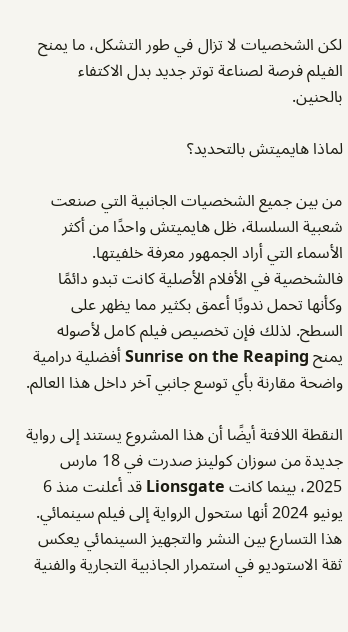لكن الشخصيات لا تزال في طور التشكل، ما يمنح الفيلم فرصة لصناعة توتر جديد بدل الاكتفاء بالحنين.

لماذا هايميتش بالتحديد؟

من بين جميع الشخصيات الجانبية التي صنعت شعبية السلسلة، ظل هايميتش واحدًا من أكثر الأسماء التي أراد الجمهور معرفة خلفيتها. فالشخصية في الأفلام الأصلية كانت تبدو دائمًا وكأنها تحمل ندوبًا أعمق بكثير مما يظهر على السطح. لذلك فإن تخصيص فيلم كامل لأصوله يمنح Sunrise on the Reaping أفضلية درامية واضحة مقارنة بأي توسع جانبي آخر داخل هذا العالم.

النقطة اللافتة أيضًا أن هذا المشروع يستند إلى رواية جديدة من سوزان كولينز صدرت في 18 مارس 2025، بينما كانت Lionsgate قد أعلنت منذ 6 يونيو 2024 أنها ستحول الرواية إلى فيلم سينمائي. هذا التسارع بين النشر والتجهيز السينمائي يعكس ثقة الاستوديو في استمرار الجاذبية التجارية والفنية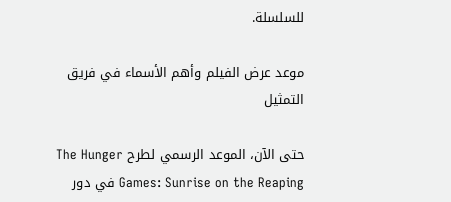للسلسلة.

موعد عرض الفيلم وأهم الأسماء في فريق التمثيل

حتى الآن، الموعد الرسمي لطرح The Hunger Games: Sunrise on the Reaping في دور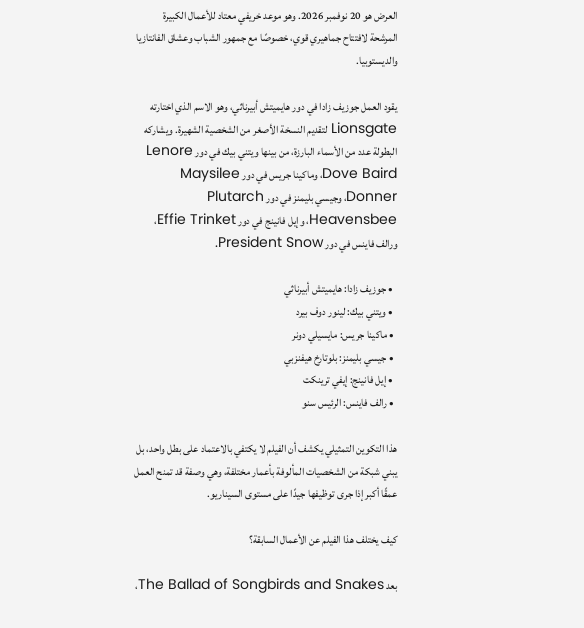العرض هو 20 نوفمبر 2026. وهو موعد خريفي معتاد للأعمال الكبيرة المرشحة لافتتاح جماهيري قوي، خصوصًا مع جمهور الشباب وعشاق الفانتازيا والديستوبيا.

يقود العمل جوزيف زادا في دور هايميتش أبيرناثي، وهو الاسم الذي اختارته Lionsgate لتقديم النسخة الأصغر من الشخصية الشهيرة. ويشاركه البطولة عدد من الأسماء البارزة، من بينها ويتني بيك في دور Lenore Dove Baird، وماكينا جريس في دور Maysilee Donner، وجيسي بليمنز في دور Plutarch Heavensbee، وإيل فانينج في دور Effie Trinket، ورالف فاينس في دور President Snow.

  • جوزيف زادا: هايميتش أبيرناثي
  • ويتني بيك: لينور دوف بيرد
  • ماكينا جريس: مايسيلي دونر
  • جيسي بليمنز: بلوتارخ هيفنزبي
  • إيل فانينج: إيفي ترينكت
  • رالف فاينس: الرئيس سنو

هذا التكوين التمثيلي يكشف أن الفيلم لا يكتفي بالاعتماد على بطل واحد، بل يبني شبكة من الشخصيات المألوفة بأعمار مختلفة، وهي وصفة قد تمنح العمل عمقًا أكبر إذا جرى توظيفها جيدًا على مستوى السيناريو.

كيف يختلف هذا الفيلم عن الأعمال السابقة؟

بعد The Ballad of Songbirds and Snakes،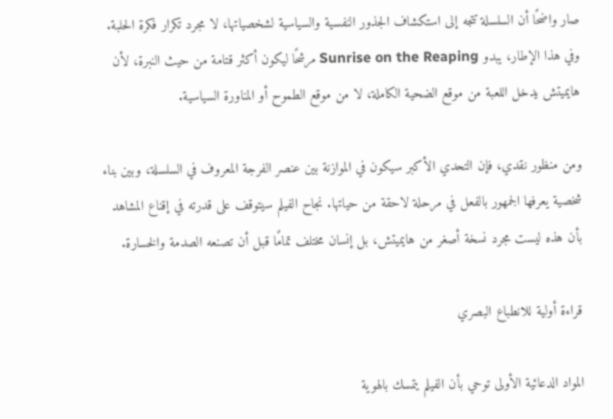صار واضحًا أن السلسلة تتجه إلى استكشاف الجذور النفسية والسياسية لشخصياتها، لا مجرد تكرار فكرة الحلبة. وفي هذا الإطار، يبدو Sunrise on the Reaping مرشحًا ليكون أكثر قتامة من حيث النبرة، لأن هايميتش يدخل اللعبة من موقع الضحية الكاملة، لا من موقع الطموح أو المناورة السياسية.

ومن منظور نقدي، فإن التحدي الأكبر سيكون في الموازنة بين عنصر الفرجة المعروف في السلسلة، وبين بناء شخصية يعرفها الجمهور بالفعل في مرحلة لاحقة من حياتها. نجاح الفيلم سيتوقف على قدرته في إقناع المشاهد بأن هذه ليست مجرد نسخة أصغر من هايميتش، بل إنسان مختلف تمامًا قبل أن تصنعه الصدمة والخسارة.

قراءة أولية للانطباع البصري

المواد الدعائية الأولى توحي بأن الفيلم يتمسك بالهوية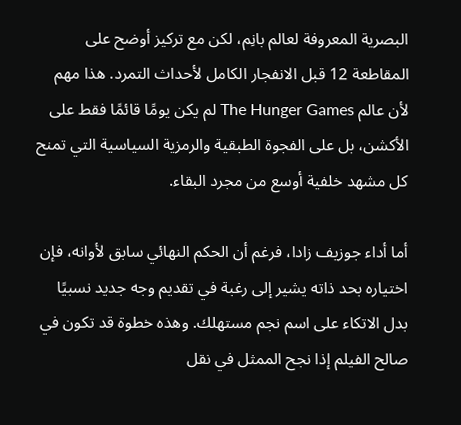البصرية المعروفة لعالم بانِم، لكن مع تركيز أوضح على المقاطعة 12 قبل الانفجار الكامل لأحداث التمرد. هذا مهم لأن عالم The Hunger Games لم يكن يومًا قائمًا فقط على الأكشن، بل على الفجوة الطبقية والرمزية السياسية التي تمنح كل مشهد خلفية أوسع من مجرد البقاء.

أما أداء جوزيف زادا، فرغم أن الحكم النهائي سابق لأوانه، فإن اختياره بحد ذاته يشير إلى رغبة في تقديم وجه جديد نسبيًا بدل الاتكاء على اسم نجم مستهلك. وهذه خطوة قد تكون في صالح الفيلم إذا نجح الممثل في نقل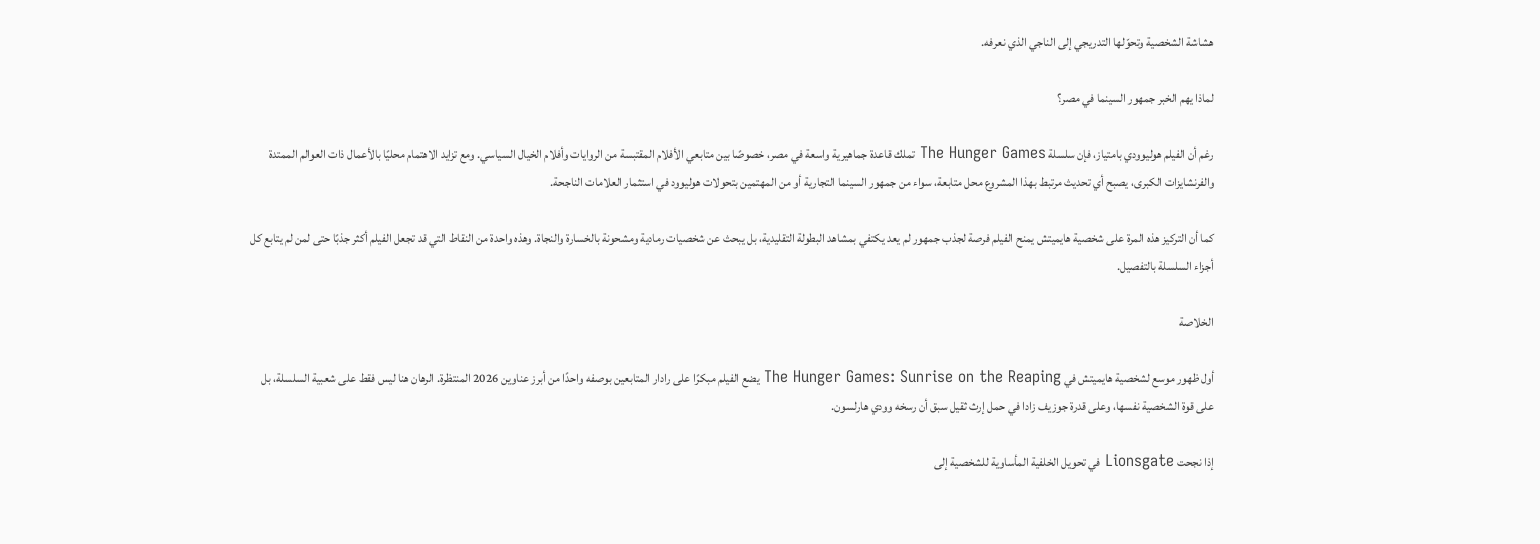هشاشة الشخصية وتحوّلها التدريجي إلى الناجي الذي نعرفه.

لماذا يهم الخبر جمهور السينما في مصر؟

رغم أن الفيلم هوليوودي بامتياز، فإن سلسلة The Hunger Games تملك قاعدة جماهيرية واسعة في مصر، خصوصًا بين متابعي الأفلام المقتبسة من الروايات وأفلام الخيال السياسي. ومع تزايد الاهتمام محليًا بالأعمال ذات العوالم الممتدة والفرنشايزات الكبرى، يصبح أي تحديث مرتبط بهذا المشروع محل متابعة، سواء من جمهور السينما التجارية أو من المهتمين بتحولات هوليوود في استثمار العلامات الناجحة.

كما أن التركيز هذه المرة على شخصية هايميتش يمنح الفيلم فرصة لجذب جمهور لم يعد يكتفي بمشاهد البطولة التقليدية، بل يبحث عن شخصيات رمادية ومشحونة بالخسارة والنجاة. وهذه واحدة من النقاط التي قد تجعل الفيلم أكثر جذبًا حتى لمن لم يتابع كل أجزاء السلسلة بالتفصيل.

الخلاصة

أول ظهور موسع لشخصية هايميتش في The Hunger Games: Sunrise on the Reaping يضع الفيلم مبكرًا على رادار المتابعين بوصفه واحدًا من أبرز عناوين 2026 المنتظرة. الرهان هنا ليس فقط على شعبية السلسلة، بل على قوة الشخصية نفسها، وعلى قدرة جوزيف زادا في حمل إرث ثقيل سبق أن رسخه وودي هارلسون.

إذا نجحت Lionsgate في تحويل الخلفية المأساوية للشخصية إلى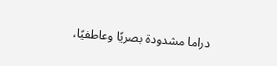دراما مشدودة بصريًا وعاطفيًا،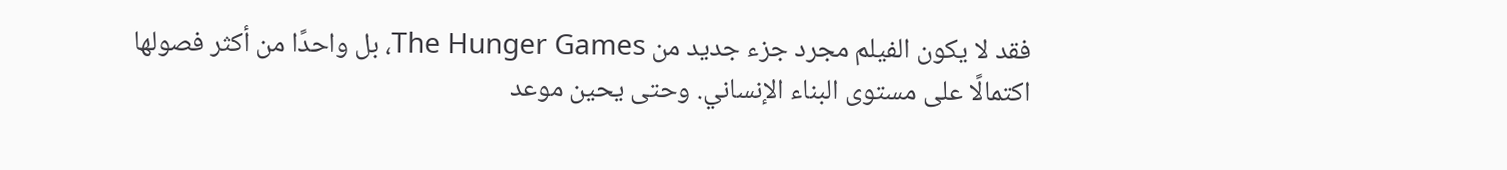فقد لا يكون الفيلم مجرد جزء جديد من The Hunger Games، بل واحدًا من أكثر فصولها اكتمالًا على مستوى البناء الإنساني. وحتى يحين موعد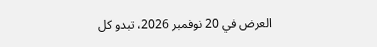العرض في 20 نوفمبر 2026، تبدو كل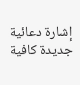إشارة دعائية جديدة كافية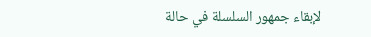لإبقاء جمهور السلسلة في حالة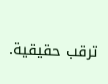ترقب حقيقية.